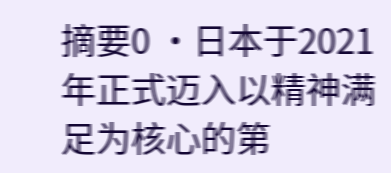摘要0 •日本于2021年正式迈入以精神满足为核心的第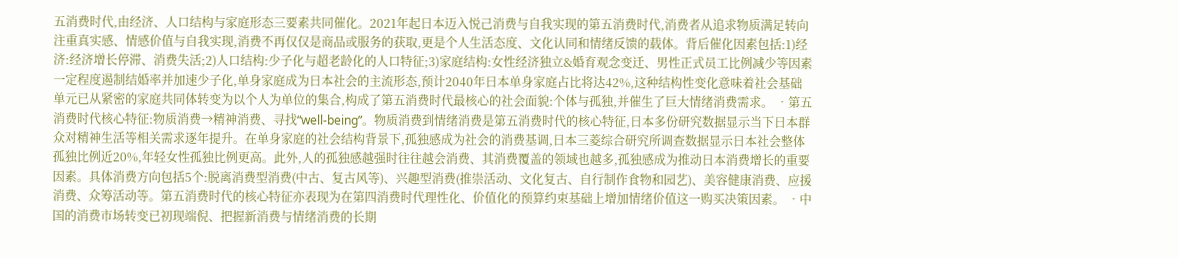五消费时代,由经济、人口结构与家庭形态三要素共同催化。2021年起日本迈入悦己消费与自我实现的第五消费时代,消费者从追求物质满足转向注重真实感、情感价值与自我实现,消费不再仅仅是商品或服务的获取,更是个人生活态度、文化认同和情绪反馈的载体。背后催化因素包括:1)经济:经济增长停滞、消费失活;2)人口结构:少子化与超老龄化的人口特征;3)家庭结构:女性经济独立&婚育观念变迁、男性正式员工比例减少等因素一定程度遏制结婚率并加速少子化,单身家庭成为日本社会的主流形态,预计2040年日本单身家庭占比将达42%,这种结构性变化意味着社会基础单元已从紧密的家庭共同体转变为以个人为单位的集合,构成了第五消费时代最核心的社会面貌:个体与孤独,并催生了巨大情绪消费需求。 •第五消费时代核心特征:物质消费→精神消费、寻找“well-being”。物质消费到情绪消费是第五消费时代的核心特征,日本多份研究数据显示当下日本群众对精神生活等相关需求逐年提升。在单身家庭的社会结构背景下,孤独感成为社会的消费基调,日本三菱综合研究所调查数据显示日本社会整体孤独比例近20%,年轻女性孤独比例更高。此外,人的孤独感越强时往往越会消费、其消费覆盖的领域也越多,孤独感成为推动日本消费增长的重要因素。具体消费方向包括5个:脱离消费型消费(中古、复古风等)、兴趣型消费(推崇活动、文化复古、自行制作食物和园艺)、美容健康消费、应援消费、众筹活动等。第五消费时代的核心特征亦表现为在第四消费时代理性化、价值化的预算约束基础上增加情绪价值这一购买决策因素。 •中国的消费市场转变已初现端倪、把握新消费与情绪消费的长期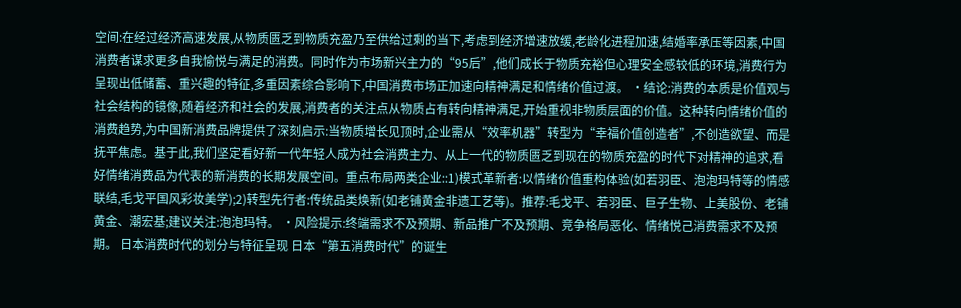空间:在经过经济高速发展,从物质匮乏到物质充盈乃至供给过剩的当下,考虑到经济增速放缓,老龄化进程加速,结婚率承压等因素,中国消费者谋求更多自我愉悦与满足的消费。同时作为市场新兴主力的“95后”,他们成长于物质充裕但心理安全感较低的环境,消费行为呈现出低储蓄、重兴趣的特征,多重因素综合影响下,中国消费市场正加速向精神满足和情绪价值过渡。 •结论:消费的本质是价值观与社会结构的镜像,随着经济和社会的发展,消费者的关注点从物质占有转向精神满足,开始重视非物质层面的价值。这种转向情绪价值的消费趋势,为中国新消费品牌提供了深刻启示:当物质增长见顶时,企业需从“效率机器”转型为“幸福价值创造者”,不创造欲望、而是抚平焦虑。基于此,我们坚定看好新一代年轻人成为社会消费主力、从上一代的物质匮乏到现在的物质充盈的时代下对精神的追求,看好情绪消费品为代表的新消费的长期发展空间。重点布局两类企业::1)模式革新者:以情绪价值重构体验(如若羽臣、泡泡玛特等的情感联结,毛戈平国风彩妆美学);2)转型先行者:传统品类焕新(如老铺黄金非遗工艺等)。推荐:毛戈平、若羽臣、巨子生物、上美股份、老铺黄金、潮宏基;建议关注:泡泡玛特。 •风险提示:终端需求不及预期、新品推广不及预期、竞争格局恶化、情绪悦己消费需求不及预期。 日本消费时代的划分与特征呈现 日本“第五消费时代”的诞生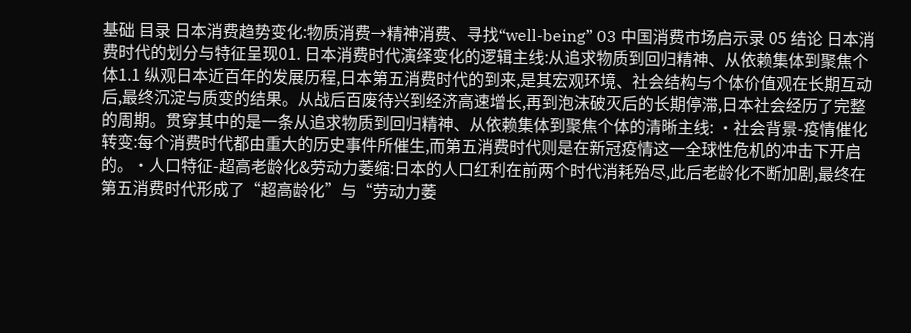基础 目录 日本消费趋势变化:物质消费→精神消费、寻找“well-being” 03 中国消费市场启示录 05 结论 日本消费时代的划分与特征呈现01. 日本消费时代演绎变化的逻辑主线:从追求物质到回归精神、从依赖集体到聚焦个体1.1 纵观日本近百年的发展历程,日本第五消费时代的到来,是其宏观环境、社会结构与个体价值观在长期互动后,最终沉淀与质变的结果。从战后百废待兴到经济高速增长,再到泡沫破灭后的长期停滞,日本社会经历了完整的周期。贯穿其中的是一条从追求物质到回归精神、从依赖集体到聚焦个体的清晰主线: •社会背景-疫情催化转变:每个消费时代都由重大的历史事件所催生,而第五消费时代则是在新冠疫情这一全球性危机的冲击下开启的。•人口特征-超高老龄化&劳动力萎缩:日本的人口红利在前两个时代消耗殆尽,此后老龄化不断加剧,最终在第五消费时代形成了“超高龄化”与“劳动力萎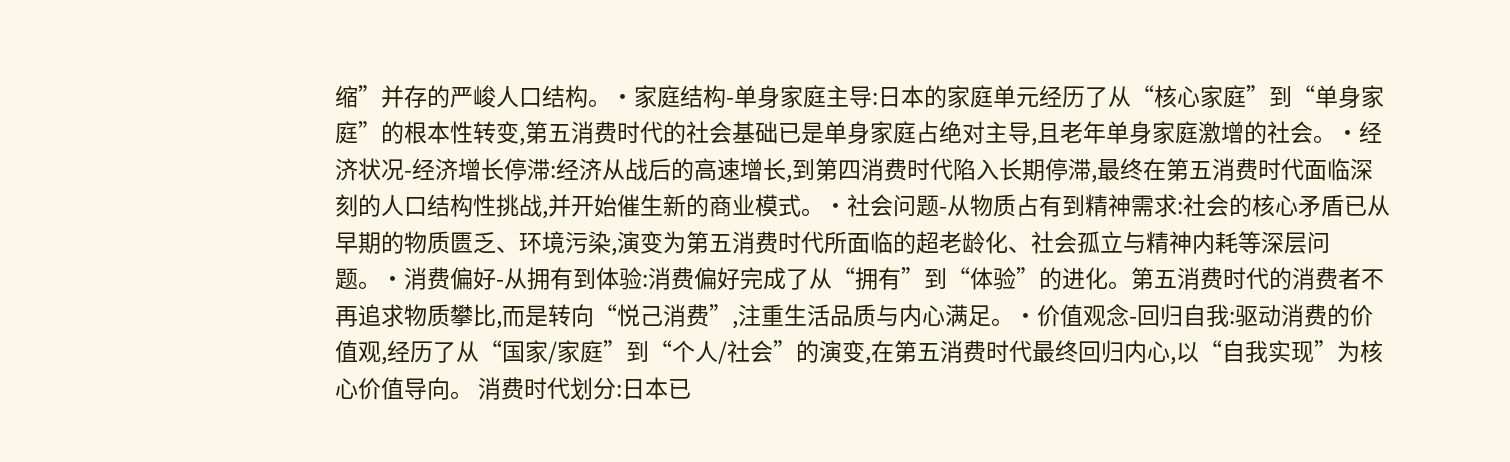缩”并存的严峻人口结构。•家庭结构-单身家庭主导:日本的家庭单元经历了从“核心家庭”到“单身家庭”的根本性转变,第五消费时代的社会基础已是单身家庭占绝对主导,且老年单身家庭激增的社会。•经济状况-经济增长停滞:经济从战后的高速增长,到第四消费时代陷入长期停滞,最终在第五消费时代面临深刻的人口结构性挑战,并开始催生新的商业模式。•社会问题-从物质占有到精神需求:社会的核心矛盾已从早期的物质匮乏、环境污染,演变为第五消费时代所面临的超老龄化、社会孤立与精神内耗等深层问题。•消费偏好-从拥有到体验:消费偏好完成了从“拥有”到“体验”的进化。第五消费时代的消费者不再追求物质攀比,而是转向“悦己消费”,注重生活品质与内心满足。•价值观念-回归自我:驱动消费的价值观,经历了从“国家/家庭”到“个人/社会”的演变,在第五消费时代最终回归内心,以“自我实现”为核心价值导向。 消费时代划分:日本已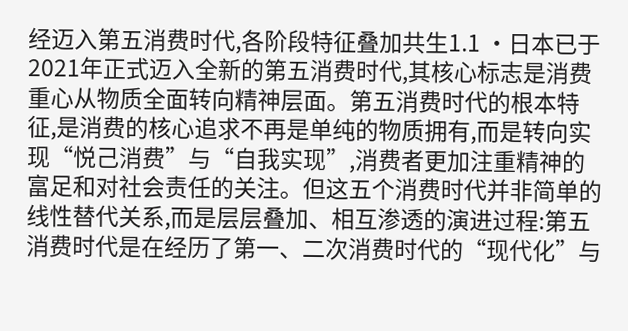经迈入第五消费时代,各阶段特征叠加共生1.1 •日本已于2021年正式迈入全新的第五消费时代,其核心标志是消费重心从物质全面转向精神层面。第五消费时代的根本特征,是消费的核心追求不再是单纯的物质拥有,而是转向实现“悦己消费”与“自我实现”,消费者更加注重精神的富足和对社会责任的关注。但这五个消费时代并非简单的线性替代关系,而是层层叠加、相互渗透的演进过程:第五消费时代是在经历了第一、二次消费时代的“现代化”与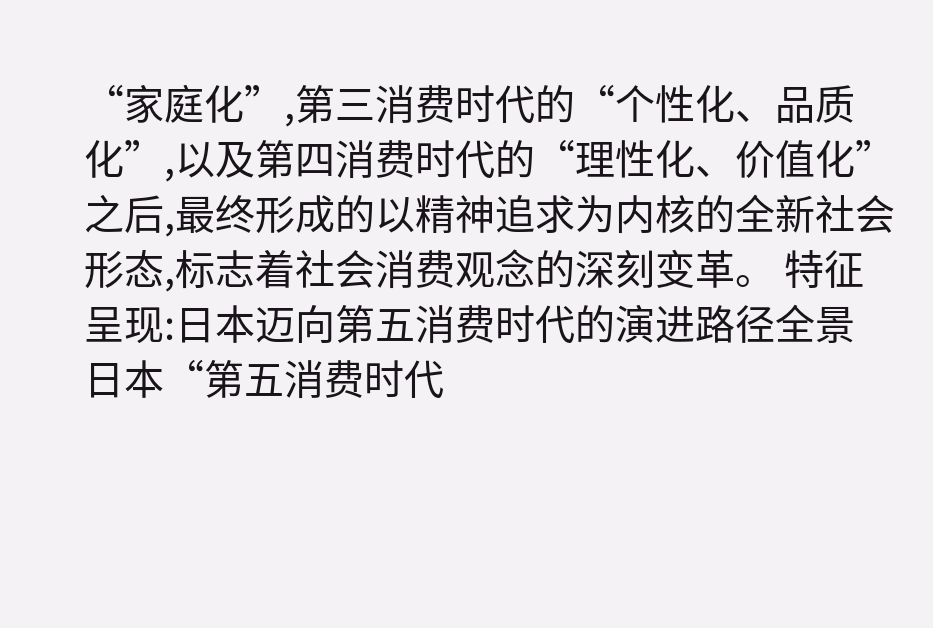“家庭化”,第三消费时代的“个性化、品质化”,以及第四消费时代的“理性化、价值化”之后,最终形成的以精神追求为内核的全新社会形态,标志着社会消费观念的深刻变革。 特征呈现:日本迈向第五消费时代的演进路径全景 日本“第五消费时代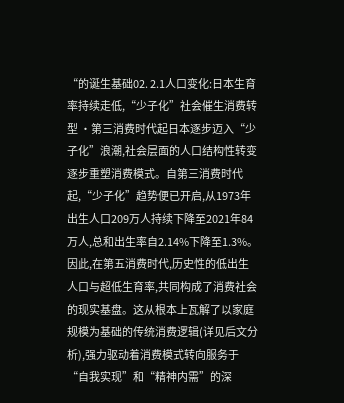“的诞生基础02. 2.1人口变化:日本生育率持续走低,“少子化”社会催生消费转型 •第三消费时代起日本逐步迈入“少子化”浪潮,社会层面的人口结构性转变逐步重塑消费模式。自第三消费时代起,“少子化”趋势便已开启,从1973年出生人口209万人持续下降至2021年84万人,总和出生率自2.14%下降至1.3%。因此,在第五消费时代,历史性的低出生人口与超低生育率,共同构成了消费社会的现实基盘。这从根本上瓦解了以家庭规模为基础的传统消费逻辑(详见后文分析),强力驱动着消费模式转向服务于“自我实现”和“精神内需”的深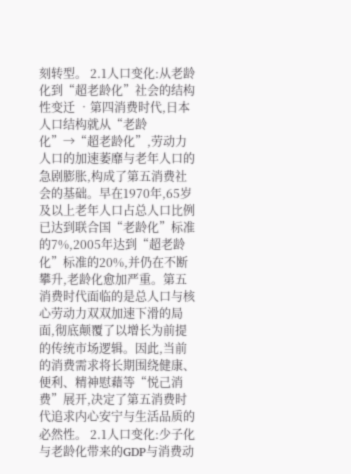刻转型。 2.1人口变化:从老龄化到“超老龄化”社会的结构性变迁 •第四消费时代,日本人口结构就从“老龄化”→“超老龄化”,劳动力人口的加速萎靡与老年人口的急剧膨胀,构成了第五消费社会的基础。早在1970年,65岁及以上老年人口占总人口比例已达到联合国“老龄化”标准的7%,2005年达到“超老龄化”标准的20%,并仍在不断攀升,老龄化愈加严重。第五消费时代面临的是总人口与核心劳动力双双加速下滑的局面,彻底颠覆了以增长为前提的传统市场逻辑。因此,当前的消费需求将长期围绕健康、便利、精神慰藉等“悦己消费”展开,决定了第五消费时代追求内心安宁与生活品质的必然性。 2.1人口变化:少子化与老龄化带来的GDP与消费动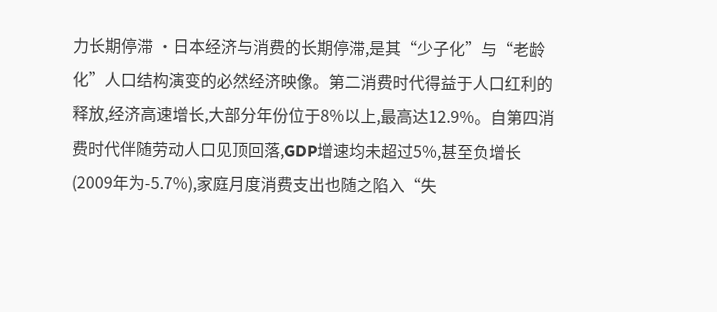力长期停滞 •日本经济与消费的长期停滞,是其“少子化”与“老龄化”人口结构演变的必然经济映像。第二消费时代得益于人口红利的释放,经济高速增长,大部分年份位于8%以上,最高达12.9%。自第四消费时代伴随劳动人口见顶回落,GDP增速均未超过5%,甚至负增长(2009年为-5.7%),家庭月度消费支出也随之陷入“失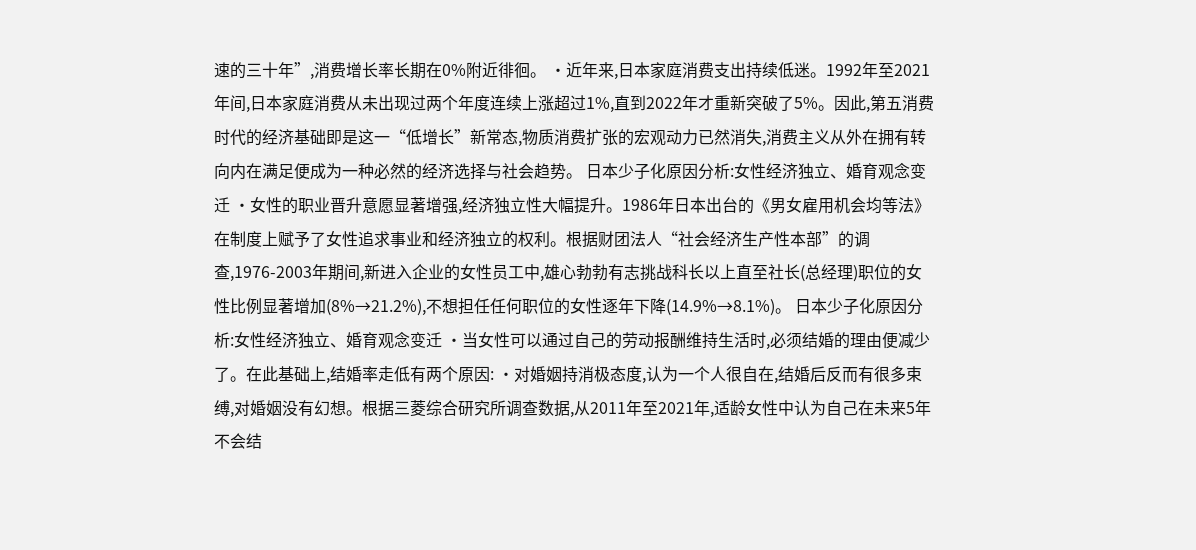速的三十年”,消费增长率长期在0%附近徘徊。 •近年来,日本家庭消费支出持续低迷。1992年至2021年间,日本家庭消费从未出现过两个年度连续上涨超过1%,直到2022年才重新突破了5%。因此,第五消费时代的经济基础即是这一“低增长”新常态,物质消费扩张的宏观动力已然消失,消费主义从外在拥有转向内在满足便成为一种必然的经济选择与社会趋势。 日本少子化原因分析:女性经济独立、婚育观念变迁 •女性的职业晋升意愿显著增强,经济独立性大幅提升。1986年日本出台的《男女雇用机会均等法》在制度上赋予了女性追求事业和经济独立的权利。根据财团法人“社会经济生产性本部”的调查,1976-2003年期间,新进入企业的女性员工中,雄心勃勃有志挑战科长以上直至社长(总经理)职位的女性比例显著增加(8%→21.2%),不想担任任何职位的女性逐年下降(14.9%→8.1%)。 日本少子化原因分析:女性经济独立、婚育观念变迁 •当女性可以通过自己的劳动报酬维持生活时,必须结婚的理由便减少了。在此基础上,结婚率走低有两个原因: •对婚姻持消极态度,认为一个人很自在,结婚后反而有很多束缚,对婚姻没有幻想。根据三菱综合研究所调查数据,从2011年至2021年,适龄女性中认为自己在未来5年不会结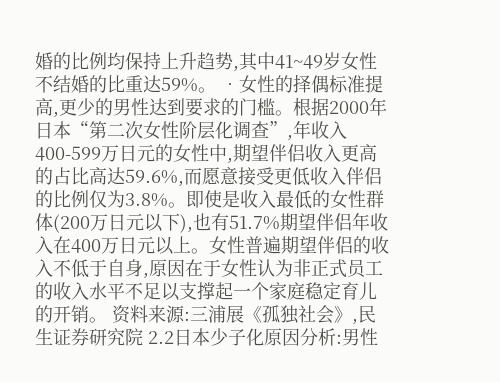婚的比例均保持上升趋势,其中41~49岁女性不结婚的比重达59%。 •女性的择偶标准提高,更少的男性达到要求的门槛。根据2000年日本“第二次女性阶层化调查”,年收入400-599万日元的女性中,期望伴侣收入更高的占比高达59.6%,而愿意接受更低收入伴侣的比例仅为3.8%。即使是收入最低的女性群体(200万日元以下),也有51.7%期望伴侣年收入在400万日元以上。女性普遍期望伴侣的收入不低于自身,原因在于女性认为非正式员工的收入水平不足以支撑起一个家庭稳定育儿的开销。 资料来源:三浦展《孤独社会》,民生证券研究院 2.2日本少子化原因分析:男性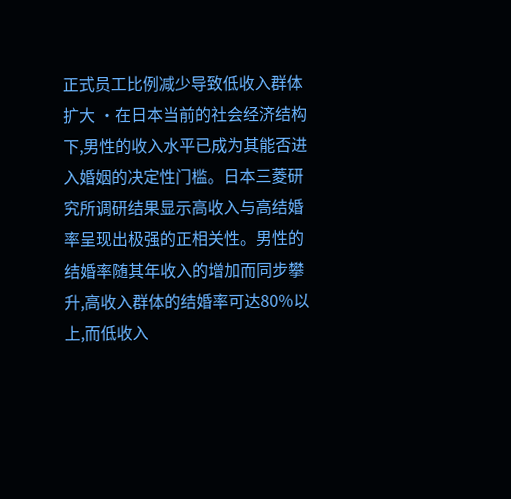正式员工比例减少导致低收入群体扩大 •在日本当前的社会经济结构下,男性的收入水平已成为其能否进入婚姻的决定性门槛。日本三菱研究所调研结果显示高收入与高结婚率呈现出极强的正相关性。男性的结婚率随其年收入的增加而同步攀升,高收入群体的结婚率可达80%以上,而低收入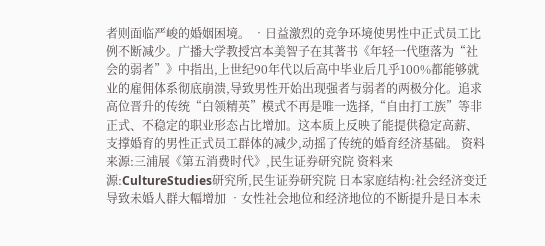者则面临严峻的婚姻困境。 •日益激烈的竞争环境使男性中正式员工比例不断减少。广播大学教授宫本美智子在其著书《年轻一代堕落为“社会的弱者”》中指出,上世纪90年代以后高中毕业后几乎100%都能够就业的雇佣体系彻底崩溃,导致男性开始出现强者与弱者的两极分化。追求高位晋升的传统“白领精英”模式不再是唯一选择,“自由打工族”等非正式、不稳定的职业形态占比增加。这本质上反映了能提供稳定高薪、支撑婚育的男性正式员工群体的减少,动摇了传统的婚育经济基础。 资料来源:三浦展《第五消费时代》,民生证券研究院 资料来源:CultureStudies研究所,民生证券研究院 日本家庭结构:社会经济变迁导致未婚人群大幅增加 •女性社会地位和经济地位的不断提升是日本未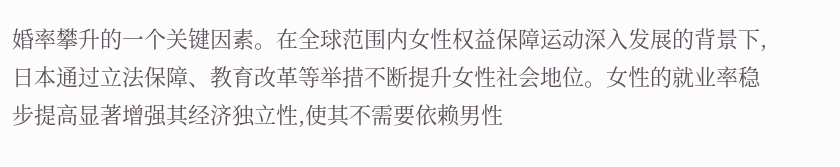婚率攀升的一个关键因素。在全球范围内女性权益保障运动深入发展的背景下,日本通过立法保障、教育改革等举措不断提升女性社会地位。女性的就业率稳步提高显著增强其经济独立性,使其不需要依赖男性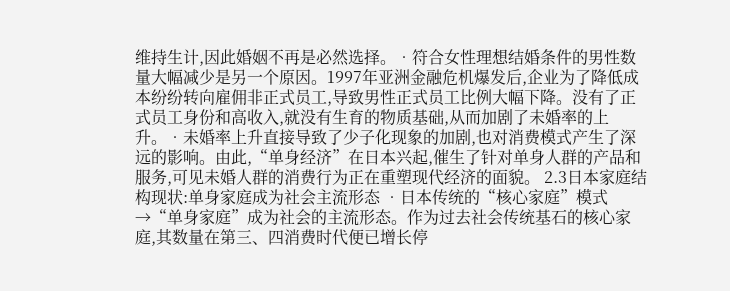维持生计,因此婚姻不再是必然选择。•符合女性理想结婚条件的男性数量大幅减少是另一个原因。1997年亚洲金融危机爆发后,企业为了降低成本纷纷转向雇佣非正式员工,导致男性正式员工比例大幅下降。没有了正式员工身份和高收入,就没有生育的物质基础,从而加剧了未婚率的上升。•未婚率上升直接导致了少子化现象的加剧,也对消费模式产生了深远的影响。由此,“单身经济”在日本兴起,催生了针对单身人群的产品和服务,可见未婚人群的消费行为正在重塑现代经济的面貌。 2.3日本家庭结构现状:单身家庭成为社会主流形态 •日本传统的“核心家庭”模式→“单身家庭”成为社会的主流形态。作为过去社会传统基石的核心家庭,其数量在第三、四消费时代便已增长停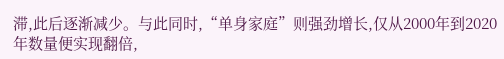滞,此后逐渐减少。与此同时,“单身家庭”则强劲增长,仅从2000年到2020年数量便实现翻倍,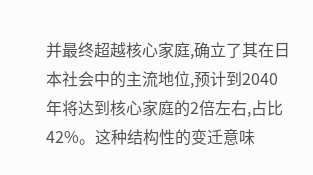并最终超越核心家庭,确立了其在日本社会中的主流地位,预计到2040年将达到核心家庭的2倍左右,占比42%。这种结构性的变迁意味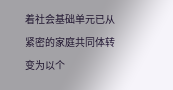着社会基础单元已从紧密的家庭共同体转变为以个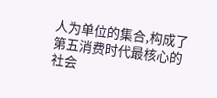人为单位的集合,构成了第五消费时代最核心的社会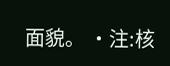面貌。 •注:核